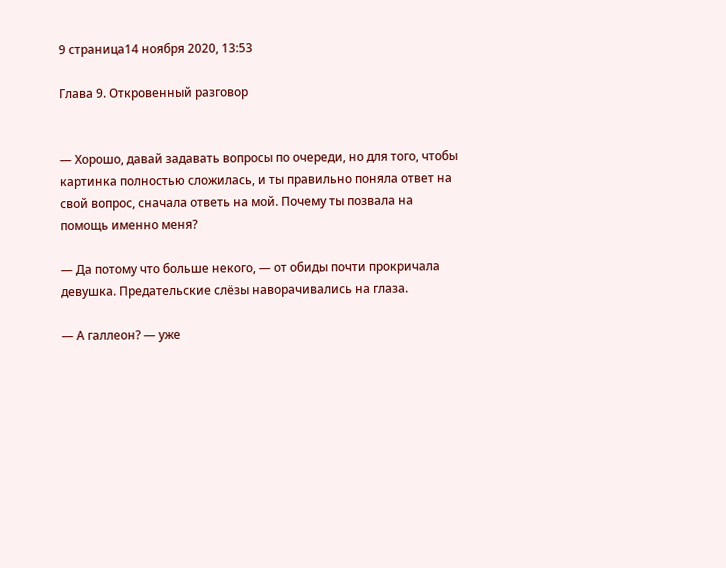9 страница14 ноября 2020, 13:53

Глава 9. Откровенный разговор


— Хорошо, давай задавать вопросы по очереди, но для того, чтобы картинка полностью сложилась, и ты правильно поняла ответ на свой вопрос, сначала ответь на мой. Почему ты позвала на помощь именно меня?

— Да потому что больше некого, — от обиды почти прокричала девушка. Предательские слёзы наворачивались на глаза.

— А галлеон? — уже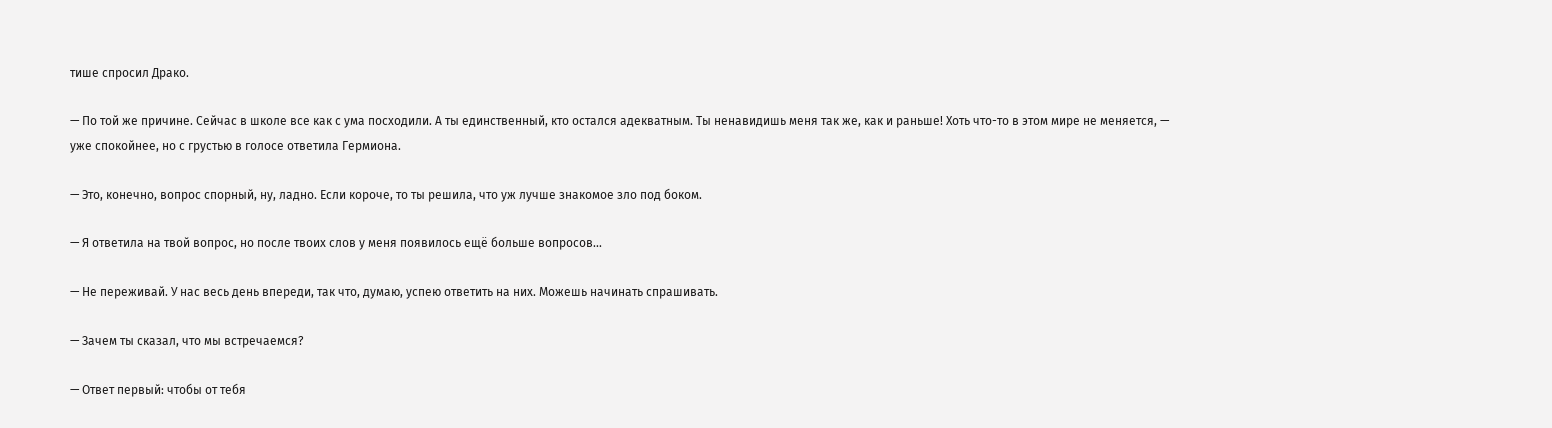тише спросил Драко.

— По той же причине. Сейчас в школе все как с ума посходили. А ты единственный, кто остался адекватным. Ты ненавидишь меня так же, как и раньше! Хоть что-то в этом мире не меняется, — уже спокойнее, но с грустью в голосе ответила Гермиона.

— Это, конечно, вопрос спорный, ну, ладно. Если короче, то ты решила, что уж лучше знакомое зло под боком.

— Я ответила на твой вопрос, но после твоих слов у меня появилось ещё больше вопросов...

— Не переживай. У нас весь день впереди, так что, думаю, успею ответить на них. Можешь начинать спрашивать.

— Зачем ты сказал, что мы встречаемся?

— Ответ первый: чтобы от тебя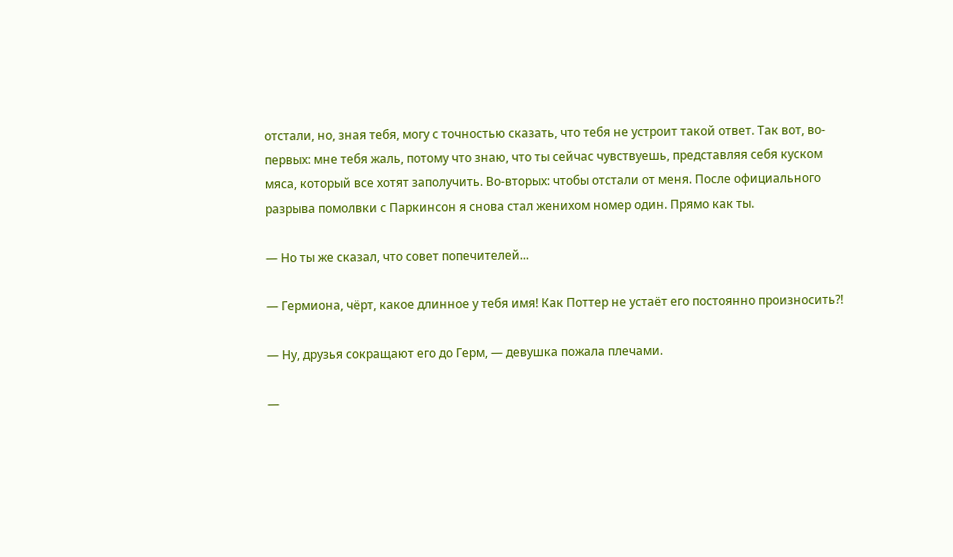отстали, но, зная тебя, могу с точностью сказать, что тебя не устроит такой ответ. Так вот, во-первых: мне тебя жаль, потому что знаю, что ты сейчас чувствуешь, представляя себя куском мяса, который все хотят заполучить. Во-вторых: чтобы отстали от меня. После официального разрыва помолвки с Паркинсон я снова стал женихом номер один. Прямо как ты.

— Но ты же сказал, что совет попечителей...

— Гермиона, чёрт, какое длинное у тебя имя! Как Поттер не устаёт его постоянно произносить?!

— Ну, друзья сокращают его до Герм, — девушка пожала плечами.

—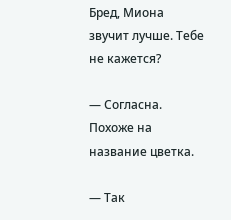Бред, Миона звучит лучше. Тебе не кажется?

— Согласна. Похоже на название цветка.

— Так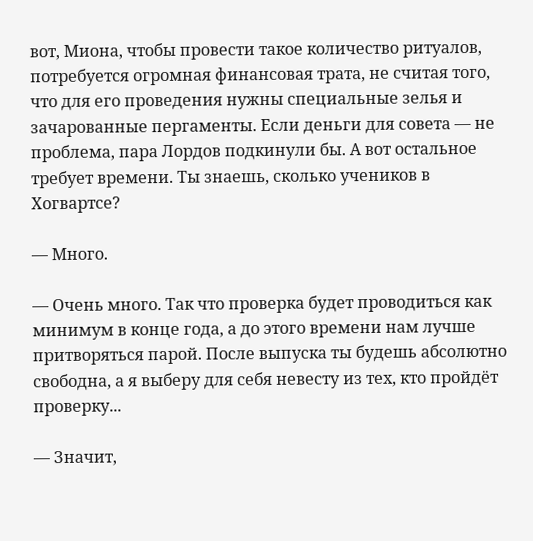вот, Миона, чтобы провести такое количество ритуалов, потребуется огромная финансовая трата, не считая того, что для его проведения нужны специальные зелья и зачарованные пергаменты. Если деньги для совета — не проблема, пара Лордов подкинули бы. А вот остальное требует времени. Ты знаешь, сколько учеников в Хогвартсе?

— Много.

— Очень много. Так что проверка будет проводиться как минимум в конце года, а до этого времени нам лучше притворяться парой. После выпуска ты будешь абсолютно свободна, а я выберу для себя невесту из тех, кто пройдёт проверку...

— Значит,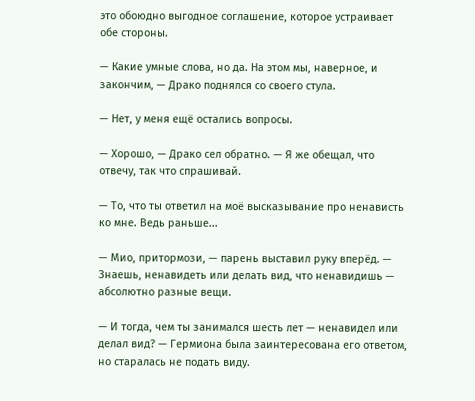это обоюдно выгодное соглашение, которое устраивает обе стороны.

— Какие умные слова, но да. На этом мы, наверное, и закончим, — Драко поднялся со своего стула.

— Нет, у меня ещё остались вопросы.

— Хорошо, — Драко сел обратно. — Я же обещал, что отвечу, так что спрашивай.

— То, что ты ответил на моё высказывание про ненависть ко мне. Ведь раньше...

— Мио, притормози, — парень выставил руку вперёд. — Знаешь, ненавидеть или делать вид, что ненавидишь — абсолютно разные вещи.

— И тогда, чем ты занимался шесть лет — ненавидел или делал вид? — Гермиона была заинтересована его ответом, но старалась не подать виду.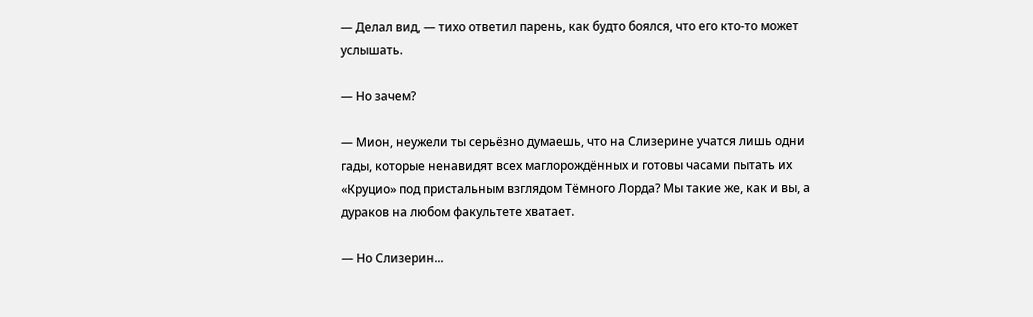— Делал вид, — тихо ответил парень, как будто боялся, что его кто-то может услышать.

— Но зачем?

— Мион, неужели ты серьёзно думаешь, что на Слизерине учатся лишь одни гады, которые ненавидят всех маглорождённых и готовы часами пытать их «Круцио» под пристальным взглядом Тёмного Лорда? Мы такие же, как и вы, а дураков на любом факультете хватает.

— Но Слизерин...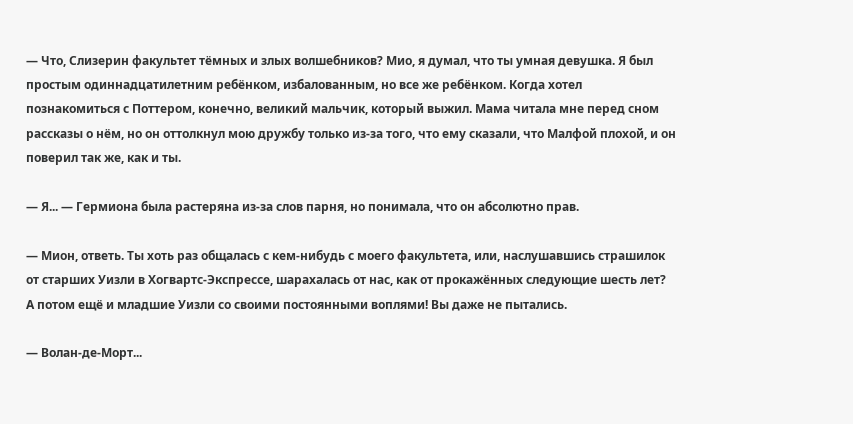— Что, Слизерин факультет тёмных и злых волшебников? Мио, я думал, что ты умная девушка. Я был простым одиннадцатилетним ребёнком, избалованным, но все же ребёнком. Когда хотел познакомиться с Поттером, конечно, великий мальчик, который выжил. Мама читала мне перед сном рассказы о нём, но он оттолкнул мою дружбу только из-за того, что ему сказали, что Малфой плохой, и он поверил так же, как и ты.

— Я... — Гермиона была растеряна из-за слов парня, но понимала, что он абсолютно прав.

— Мион, ответь. Ты хоть раз общалась с кем-нибудь с моего факультета, или, наслушавшись страшилок от старших Уизли в Хогвартс-Экспрессе, шарахалась от нас, как от прокажённых следующие шесть лет? А потом ещё и младшие Уизли со своими постоянными воплями! Вы даже не пытались.

— Волан-де-Морт...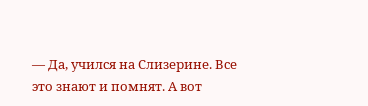— Да, учился на Слизерине. Все это знают и помнят. А вот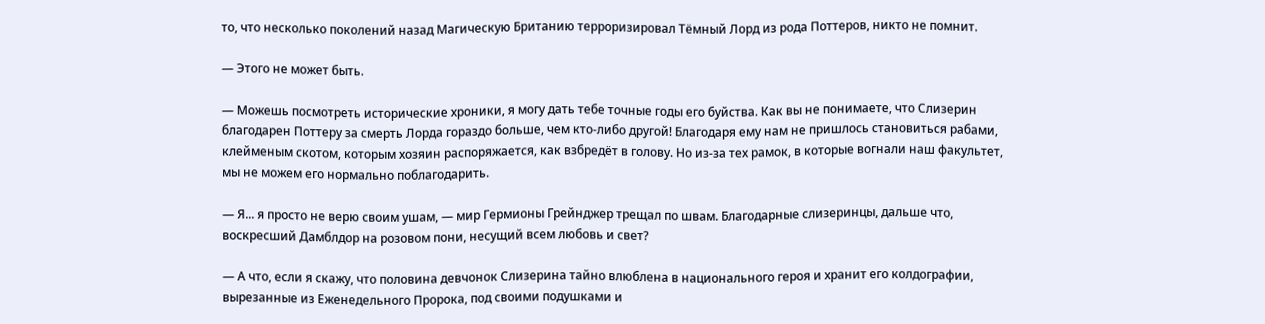то, что несколько поколений назад Магическую Британию терроризировал Тёмный Лорд из рода Поттеров, никто не помнит.

— Этого не может быть.

— Можешь посмотреть исторические хроники, я могу дать тебе точные годы его буйства. Как вы не понимаете, что Слизерин благодарен Поттеру за смерть Лорда гораздо больше, чем кто-либо другой! Благодаря ему нам не пришлось становиться рабами, клейменым скотом, которым хозяин распоряжается, как взбредёт в голову. Но из-за тех рамок, в которые вогнали наш факультет, мы не можем его нормально поблагодарить.

— Я... я просто не верю своим ушам, — мир Гермионы Грейнджер трещал по швам. Благодарные слизеринцы, дальше что, воскресший Дамблдор на розовом пони, несущий всем любовь и свет?

— А что, если я скажу, что половина девчонок Слизерина тайно влюблена в национального героя и хранит его колдографии, вырезанные из Еженедельного Пророка, под своими подушками и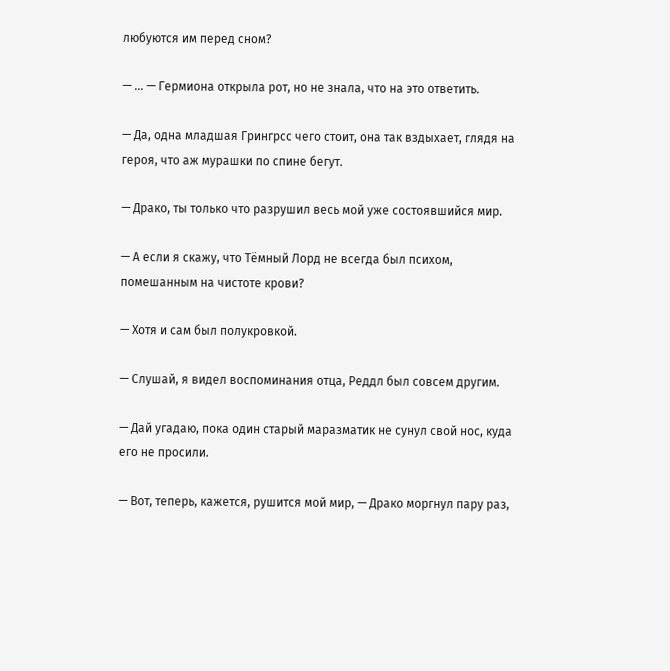любуются им перед сном?

— ... — Гермиона открыла рот, но не знала, что на это ответить.

— Да, одна младшая Грингрсс чего стоит, она так вздыхает, глядя на героя, что аж мурашки по спине бегут.

— Драко, ты только что разрушил весь мой уже состоявшийся мир.

— А если я скажу, что Тёмный Лорд не всегда был психом, помешанным на чистоте крови?

— Хотя и сам был полукровкой.

— Слушай, я видел воспоминания отца, Реддл был совсем другим.

— Дай угадаю, пока один старый маразматик не сунул свой нос, куда его не просили.

— Вот, теперь, кажется, рушится мой мир, — Драко моргнул пару раз,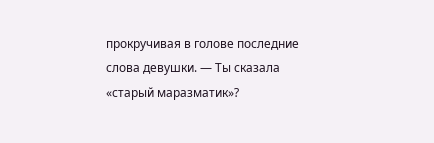прокручивая в голове последние слова девушки. — Ты сказала «старый маразматик»?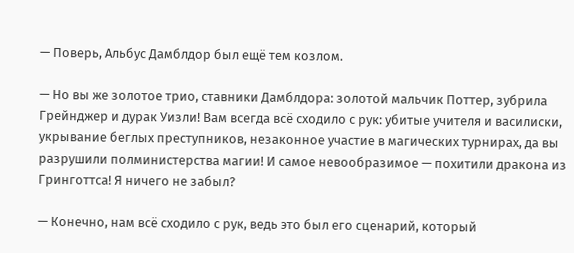— Поверь, Альбус Дамблдор был ещё тем козлом.

— Но вы же золотое трио, ставники Дамблдора: золотой мальчик Поттер, зубрила Грейнджер и дурак Уизли! Вам всегда всё сходило с рук: убитые учителя и василиски, укрывание беглых преступников, незаконное участие в магических турнирах, да вы разрушили полминистерства магии! И самое невообразимое — похитили дракона из Гринготтса! Я ничего не забыл?

— Конечно, нам всё сходило с рук, ведь это был его сценарий, который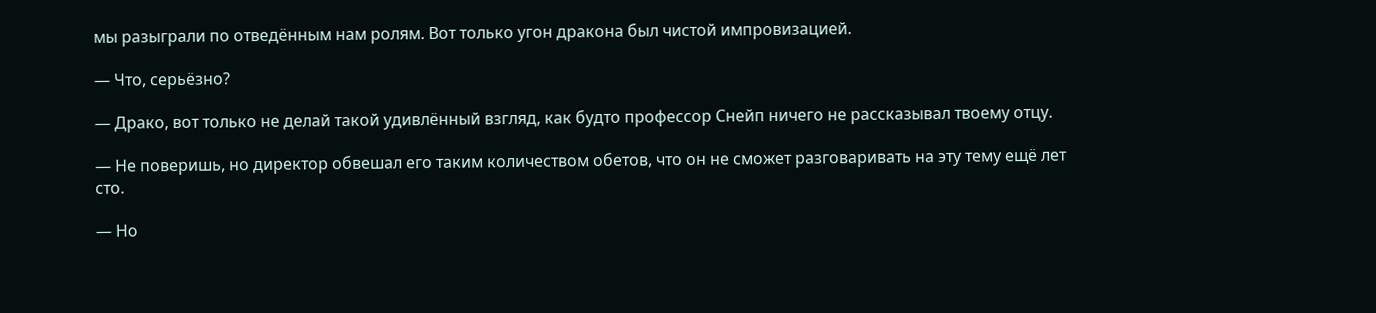мы разыграли по отведённым нам ролям. Вот только угон дракона был чистой импровизацией.

— Что, серьёзно?

— Драко, вот только не делай такой удивлённый взгляд, как будто профессор Снейп ничего не рассказывал твоему отцу.

— Не поверишь, но директор обвешал его таким количеством обетов, что он не сможет разговаривать на эту тему ещё лет сто.

— Но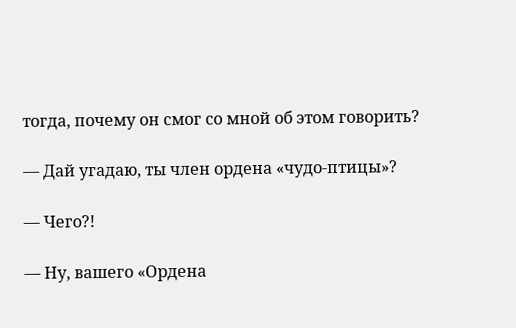тогда, почему он смог со мной об этом говорить?

— Дай угадаю, ты член ордена «чудо-птицы»?

— Чего?!

— Ну, вашего «Ордена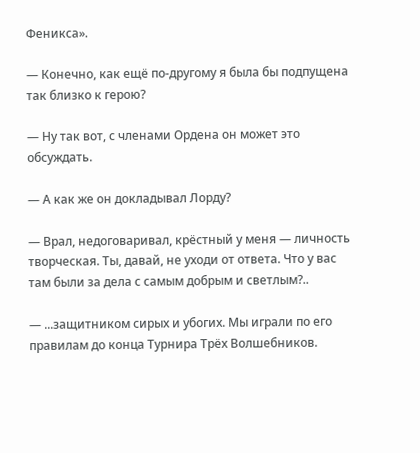Феникса».

— Конечно, как ещё по-другому я была бы подпущена так близко к герою?

— Ну так вот, с членами Ордена он может это обсуждать.

— А как же он докладывал Лорду?

— Врал, недоговаривал, крёстный у меня — личность творческая. Ты, давай, не уходи от ответа. Что у вас там были за дела с самым добрым и светлым?..

— ...защитником сирых и убогих. Мы играли по его правилам до конца Турнира Трёх Волшебников.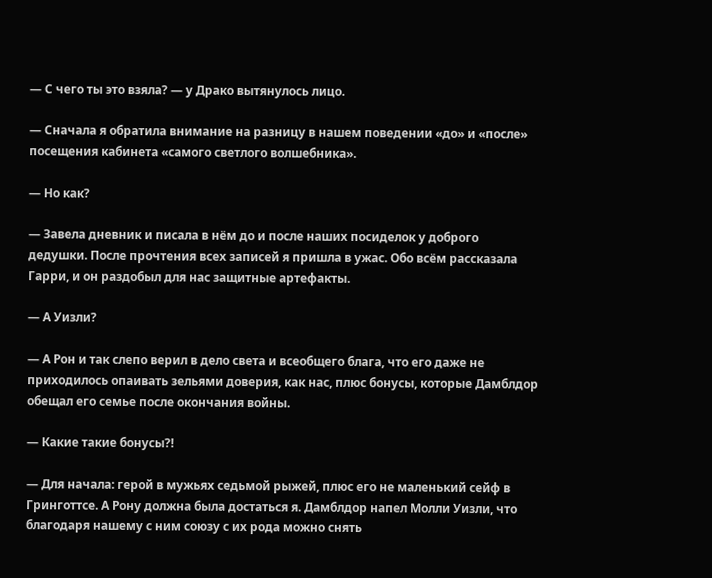— С чего ты это взяла? — у Драко вытянулось лицо.

— Сначала я обратила внимание на разницу в нашем поведении «до» и «после» посещения кабинета «самого светлого волшебника».

— Но как?

— Завела дневник и писала в нём до и после наших посиделок у доброго дедушки. После прочтения всех записей я пришла в ужас. Обо всём рассказала Гарри, и он раздобыл для нас защитные артефакты.

— А Уизли?

— А Рон и так слепо верил в дело света и всеобщего блага, что его даже не приходилось опаивать зельями доверия, как нас, плюс бонусы, которые Дамблдор обещал его семье после окончания войны.

— Какие такие бонусы?!

— Для начала: герой в мужьях седьмой рыжей, плюс его не маленький сейф в Гринготтсе. А Рону должна была достаться я. Дамблдор напел Молли Уизли, что благодаря нашему с ним союзу с их рода можно снять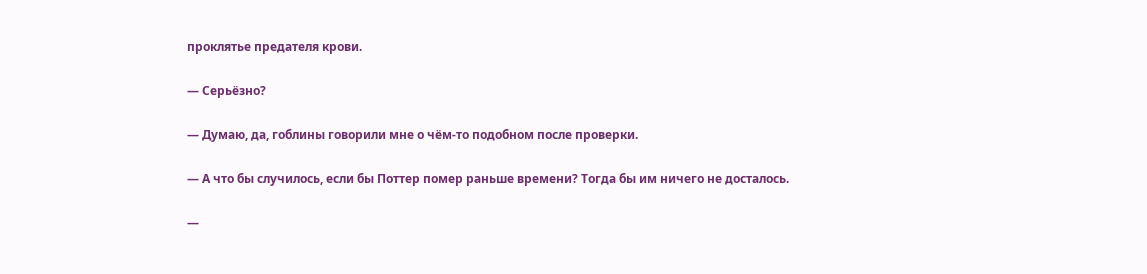проклятье предателя крови.

— Серьёзно?

— Думаю, да, гоблины говорили мне о чём-то подобном после проверки.

— А что бы случилось, если бы Поттер помер раньше времени? Тогда бы им ничего не досталось.

—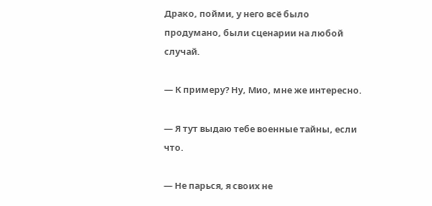Драко, пойми, у него всё было продумано, были сценарии на любой случай.

— К примеру? Ну, Мио, мне же интересно.

— Я тут выдаю тебе военные тайны, если что.

— Не парься, я своих не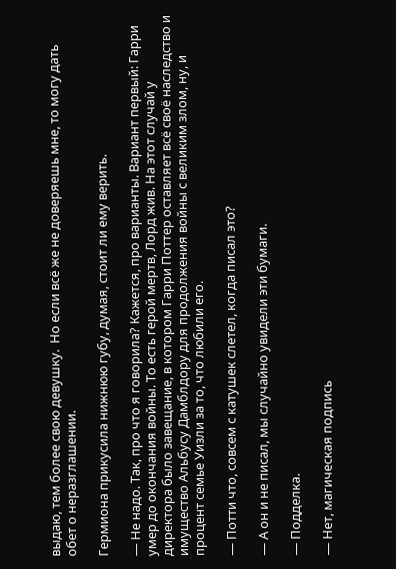выдаю, тем более свою девушку.  Но если всё же не доверяешь мне, то могу дать обет о неразглашении.

Гермиона прикусила нижнюю губу, думая, стоит ли ему верить.

— Не надо. Так, про что я говорила? Кажется, про варианты. Вариант первый: Гарри умер до окончания войны. То есть герой мертв, Лорд жив. На этот случай у директора было завещание, в котором Гарри Поттер оставляет всё своё наследство и имущество Альбусу Дамблдору для продолжения войны с великим злом, ну, и процент семье Уизли за то, что любили его.

— Потти что, совсем с катушек слетел, когда писал это?

— А он и не писал, мы случайно увидели эти бумаги.

— Подделка.

— Нет, магическая подпись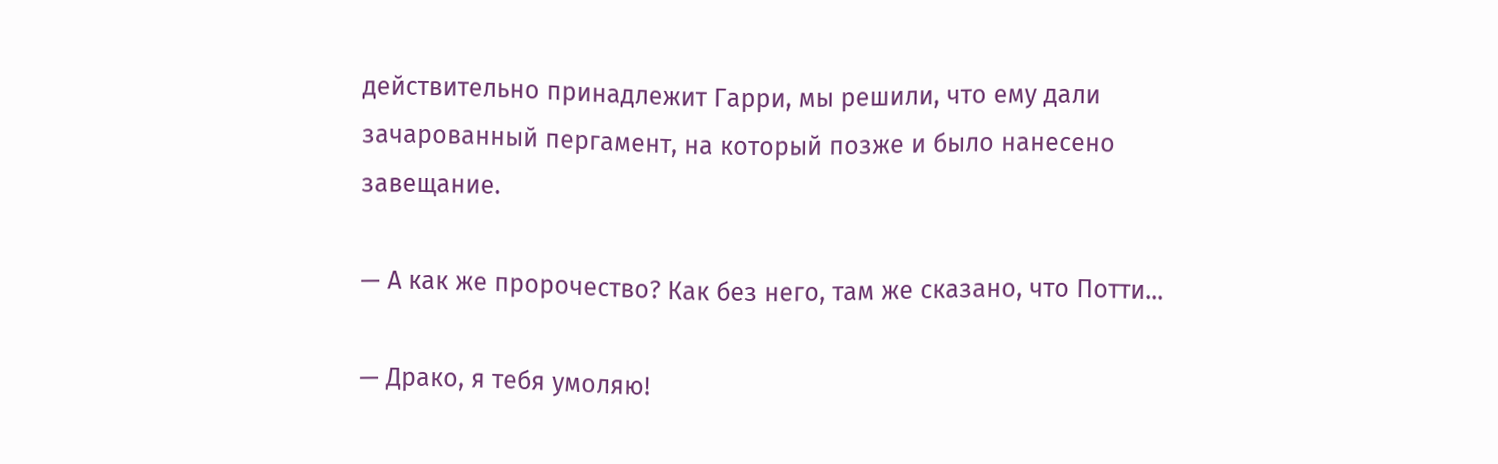действительно принадлежит Гарри, мы решили, что ему дали зачарованный пергамент, на который позже и было нанесено завещание.

— А как же пророчество? Как без него, там же сказано, что Потти...

— Драко, я тебя умоляю!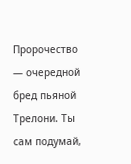Пророчество — очередной бред пьяной Трелони. Ты сам подумай,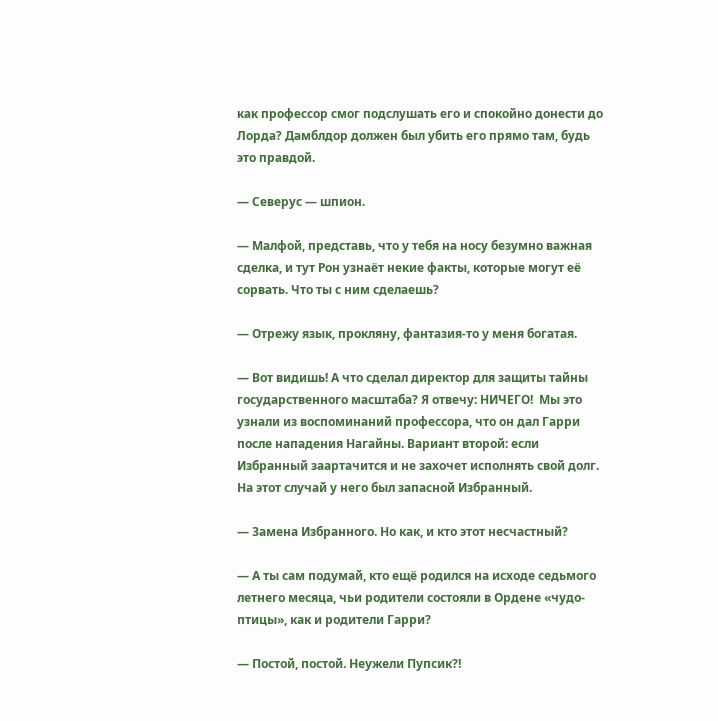как профессор смог подслушать его и спокойно донести до Лорда? Дамблдор должен был убить его прямо там, будь это правдой.

— Северус — шпион.

— Малфой, представь, что у тебя на носу безумно важная сделка, и тут Рон узнаёт некие факты, которые могут её сорвать. Что ты с ним сделаешь?

— Отрежу язык, прокляну, фантазия-то у меня богатая.

— Вот видишь! А что сделал директор для защиты тайны государственного масштаба? Я отвечу: НИЧЕГО!  Мы это узнали из воспоминаний профессора, что он дал Гарри после нападения Нагайны. Вариант второй: если Избранный заартачится и не захочет исполнять свой долг. На этот случай у него был запасной Избранный.

— Замена Избранного. Но как, и кто этот несчастный?

— А ты сам подумай, кто ещё родился на исходе седьмого летнего месяца, чьи родители состояли в Ордене «чудо-птицы», как и родители Гарри?

— Постой, постой. Неужели Пупсик?!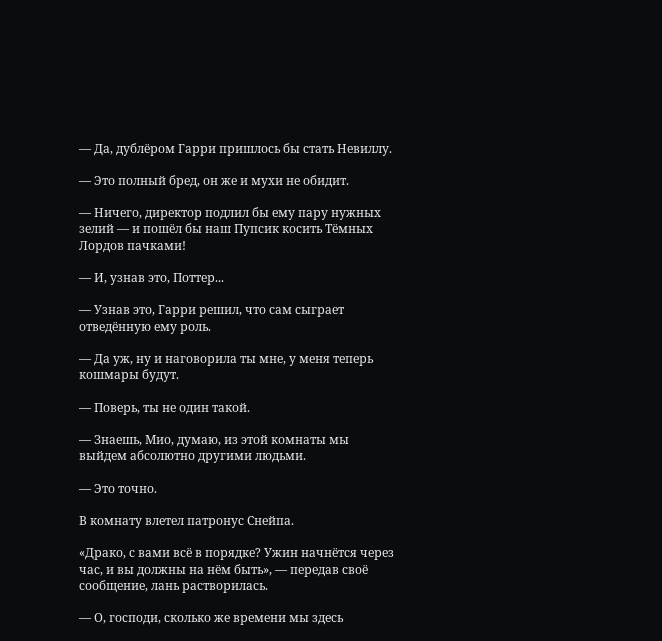— Да, дублёром Гарри пришлось бы стать Невиллу.

— Это полный бред, он же и мухи не обидит.

— Ничего, директор подлил бы ему пару нужных зелий — и пошёл бы наш Пупсик косить Тёмных Лордов пачками!

— И, узнав это, Поттер...

— Узнав это, Гарри решил, что сам сыграет отведённую ему роль.

— Да уж, ну и наговорила ты мне, у меня теперь кошмары будут.

— Поверь, ты не один такой.

— Знаешь, Мио, думаю, из этой комнаты мы выйдем абсолютно другими людьми.

— Это точно.

В комнату влетел патронус Снейпа.

«Драко, с вами всё в порядке? Ужин начнётся через час, и вы должны на нём быть», — передав своё сообщение, лань растворилась.

— О, господи, сколько же времени мы здесь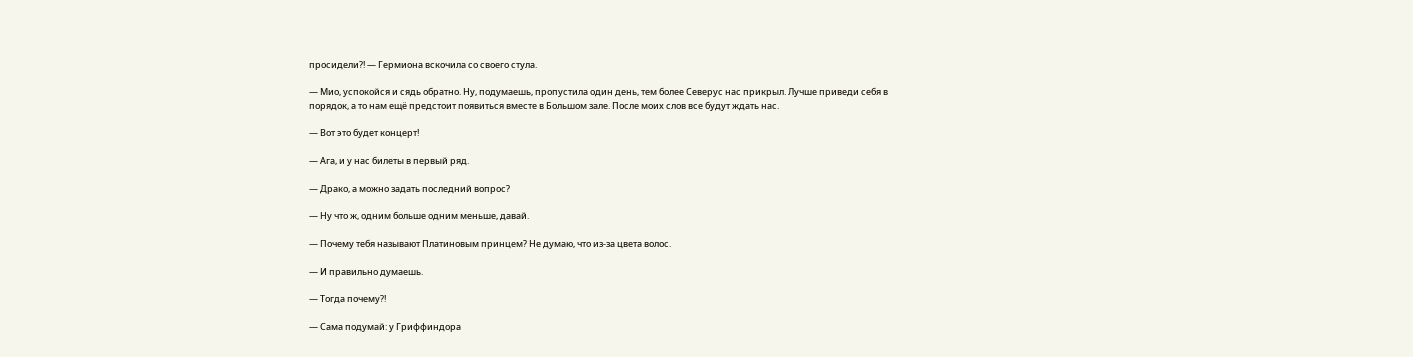просидели?! — Гермиона вскочила со своего стула.

— Мио, успокойся и сядь обратно. Ну, подумаешь, пропустила один день, тем более Северус нас прикрыл. Лучше приведи себя в порядок, а то нам ещё предстоит появиться вместе в Большом зале. После моих слов все будут ждать нас.

— Вот это будет концерт!

— Ага, и у нас билеты в первый ряд.

— Драко, а можно задать последний вопрос?

— Ну что ж, одним больше одним меньше, давай.

— Почему тебя называют Платиновым принцем? Не думаю, что из-за цвета волос.

— И правильно думаешь.

— Тогда почему?!

— Сама подумай: у Гриффиндора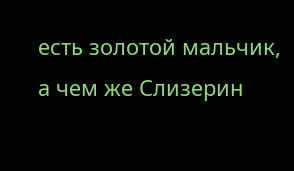есть золотой мальчик, а чем же Слизерин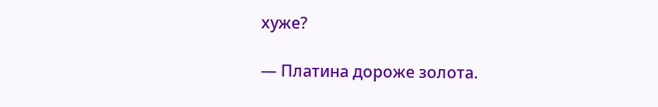хуже?

— Платина дороже золота.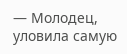— Молодец, уловила самую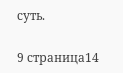суть.

9 страница14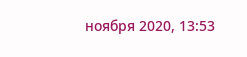ноября 2020, 13:53